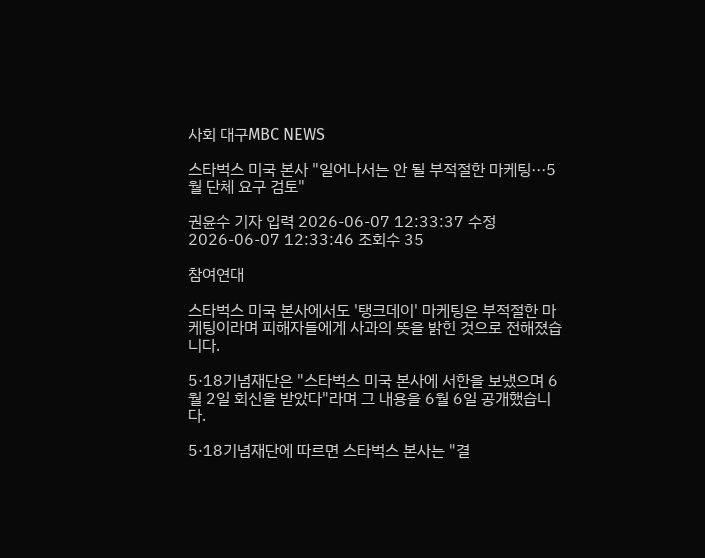사회 대구MBC NEWS

스타벅스 미국 본사 "일어나서는 안 될 부적절한 마케팅···5월 단체 요구 검토"

권윤수 기자 입력 2026-06-07 12:33:37 수정 2026-06-07 12:33:46 조회수 35

참여연대

스타벅스 미국 본사에서도 '탱크데이' 마케팅은 부적절한 마케팅이라며 피해자들에게 사과의 뜻을 밝힌 것으로 전해졌습니다.

5·18기념재단은 "스타벅스 미국 본사에 서한을 보냈으며 6월 2일 회신을 받았다"라며 그 내용을 6월 6일 공개했습니다.

5·18기념재단에 따르면 스타벅스 본사는 "결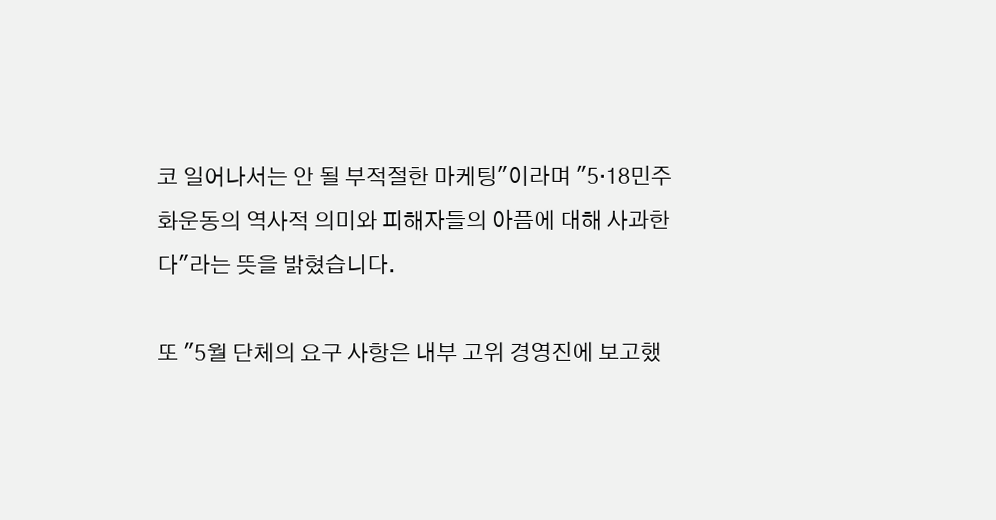코 일어나서는 안 될 부적절한 마케팅"이라며 "5·18민주화운동의 역사적 의미와 피해자들의 아픔에 대해 사과한다"라는 뜻을 밝혔습니다.

또 "5월 단체의 요구 사항은 내부 고위 경영진에 보고했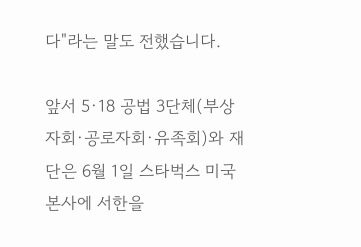다"라는 말도 전했습니다.

앞서 5·18 공법 3단체(부상자회·공로자회·유족회)와 재단은 6월 1일 스타벅스 미국 본사에 서한을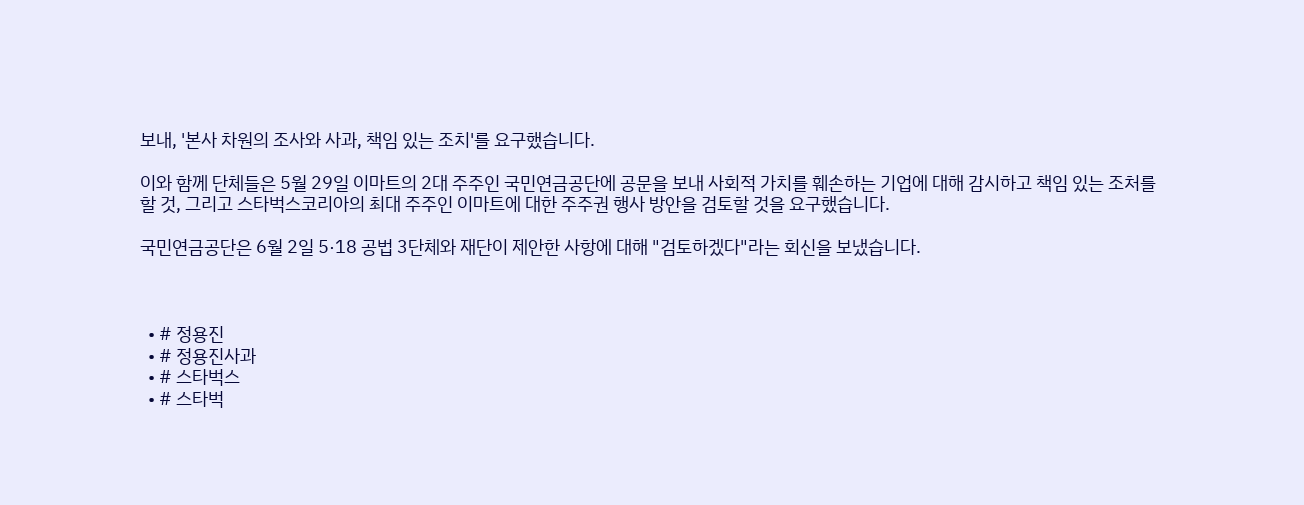보내, '본사 차원의 조사와 사과, 책임 있는 조치'를 요구했습니다.

이와 함께 단체들은 5월 29일 이마트의 2대 주주인 국민연금공단에 공문을 보내 사회적 가치를 훼손하는 기업에 대해 감시하고 책임 있는 조처를 할 것, 그리고 스타벅스코리아의 최대 주주인 이마트에 대한 주주권 행사 방안을 검토할 것을 요구했습니다.

국민연금공단은 6월 2일 5·18 공법 3단체와 재단이 제안한 사항에 대해 "검토하겠다"라는 회신을 보냈습니다.



  • # 정용진
  • # 정용진사과
  • # 스타벅스
  • # 스타벅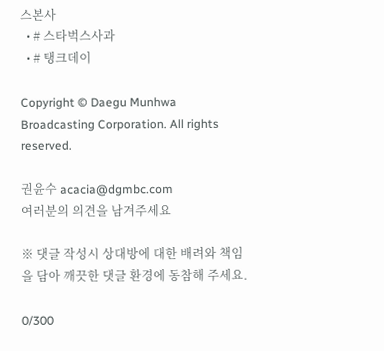스본사
  • # 스타벅스사과
  • # 탱크데이

Copyright © Daegu Munhwa Broadcasting Corporation. All rights reserved.

권윤수 acacia@dgmbc.com
여러분의 의견을 남겨주세요

※ 댓글 작성시 상대방에 대한 배려와 책임을 담아 깨끗한 댓글 환경에 동참해 주세요.

0/300